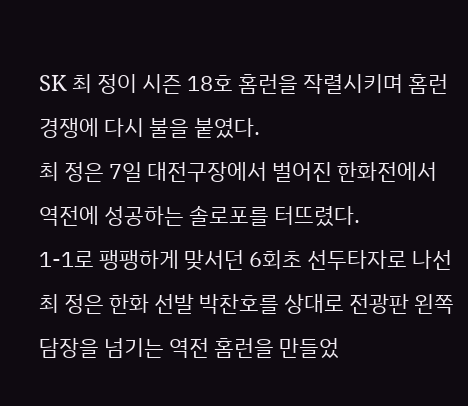SK 최 정이 시즌 18호 홈런을 작렬시키며 홈런경쟁에 다시 불을 붙였다.
최 정은 7일 대전구장에서 벌어진 한화전에서 역전에 성공하는 솔로포를 터뜨렸다.
1-1로 팽팽하게 맞서던 6회초 선두타자로 나선 최 정은 한화 선발 박찬호를 상대로 전광판 왼쪽 담장을 넘기는 역전 홈런을 만들었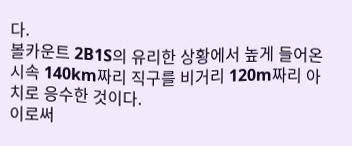다.
볼카운트 2B1S의 유리한 상황에서 높게 들어온 시속 140km짜리 직구를 비거리 120m짜리 아치로 응수한 것이다.
이로써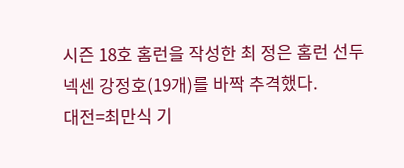시즌 18호 홈런을 작성한 최 정은 홈런 선두 넥센 강정호(19개)를 바짝 추격했다.
대전=최만식 기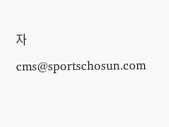자 cms@sportschosun.com